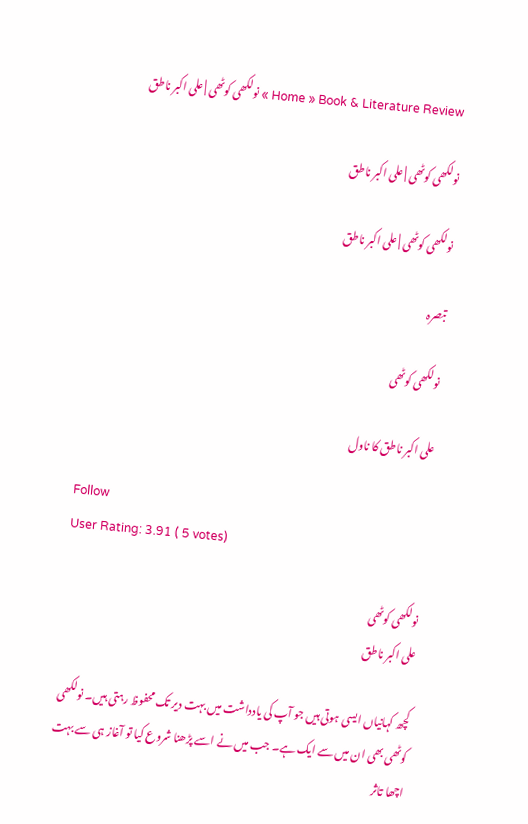Home » Book & Literature Review » نولکھی کوٹھی | علی اکبر ناطق

نولکھی کوٹھی | علی اکبر ناطق

نولکھی کوٹھی | علی اکبر ناطق

تبصرہ

نولکھی کوٹھی

علی اکبر ناطق کا ناول

Follow
User Rating: 3.91 ( 5 votes)

نولکھی کوٹھی
علی اکبر ناطق

کچھ کہانیاں ایسی ہوتی ہیں جو آپ کی یادداشت میں بہت دیر تک محفوظ رہتی ہیں۔ نولکھی کوٹھی بھی ان میں سے ایک ہے۔ جب میں نے اسے پڑھنا شروع کیا تو آغاز ہی سے بہت اچھا تاثر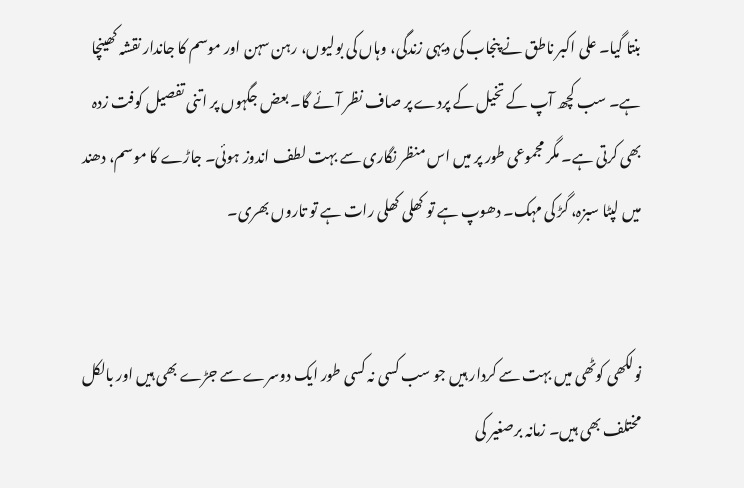بنتا گیا۔ علی اکبر ناطق نے پنجاب کی دیہی زندگی، وہاں کی بولیوں، رہن سہن اور موسم کا جاندار نقشہ کھینچا ہے۔ سب کچھ آپ کے تخیل کے پردے پر صاف نظر آئے گا۔ بعض جگہوں پر اتنی تفصیل کوفت زدہ بھی کرتی ہے۔ مگر مجموعی طور پر میں اس منظر نگاری سے بہت لطف اندوز ہوئی۔ جاڑے کا موسم، دھند میں لپٹا سبزہ، گڑ کی مہک۔ دھوپ ہے تو کھلی کھلی رات ہے تو تاروں بھری۔


نولکھی کوٹھی میں بہت سے کردار ہیں جو سب کسی نہ کسی طور ایک دوسرے سے جڑے بھی ہیں اور بالکل مختلف بھی ہیں۔ زمانہ برصغیر کی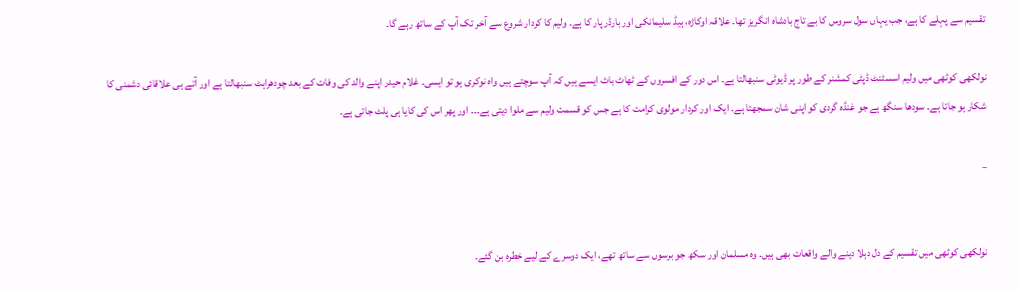تقسیم سے پہلے کا ہے، جب یہاں سول سروس کا بے تاج بادشاہ انگریز تھا۔ علاقہ اوکاڑہ، ہیڈ سلیمانکی اور بارڈر پار کا ہے۔ ولیم کا کردار شروع سے آخر تک آپ کے ساتھ رہے گا۔

نولکھی کوٹھی میں ولیم اسسٹنٹ ڈپٹی کمشنر کے طور پر ڈیوٹی سنبھالتا ہے۔ اس دور کے افسروں کے ٹھاٹ باٹ ایسے ہیں کہ آپ سوچتے ہیں واہ نوکری ہو تو ایسی۔ غلام حیدر اپنے والد کی وفات کے بعد چودھراہٹ سنبھالتا ہے اور آتے ہی علاقائی دشمنی کا شکار ہو جاتا ہے۔ سودھا سنگھ ہے جو غنڈہ گردی کو اپنی شان سمجھتا ہے۔ ایک اور کردار مولوی کرامت کا ہے جس کو قسمت ولیم سے ملوا دیتی ہے۔۔۔ اور پھر اس کی کایا ہی پلٹ جاتی ہے۔

_


نولکھی کوٹھی میں تقسیم کے دل دہلا دینے والے واقعات بھی ہیں۔ وہ مسلمان اور سکھ جو برسوں سے ساتھ تھے، ایک دوسرے کے لیے خطرہ بن گئے۔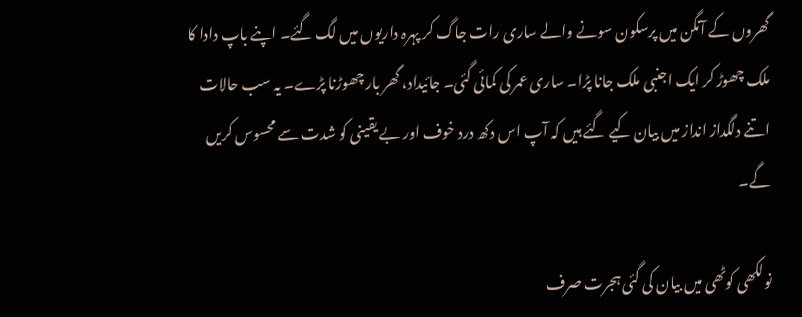گھروں کے آنگن میں پرسکون سونے والے ساری رات جاگ کر پہرہ داریوں میں لگ گئے۔ اپنے باپ دادا کا ملک چھوڑ کر ایک اجنبی ملک جانا پڑا۔ ساری عمر کی کمائی گئی۔ جائیداد، گھر بار چھوڑنا پڑے۔ یہ سب حالات اتنے دلگداز انداز میں بیان کیے گئے ہیں کہ آپ اس دکھ درد خوف اور بے یقینی کو شدت سے محسوس کریں گے۔

نولکھی کوٹھی میں بیان کی گئی ہجرت صرف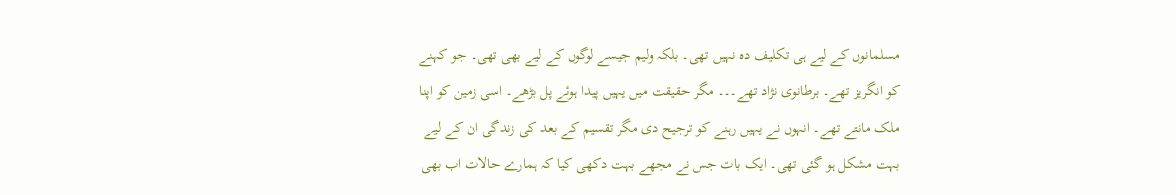مسلمانوں کے لیے ہی تکلیف دہ نہیں تھی۔ بلکہ ولیم جیسے لوگوں کے لیے بھی تھی۔ جو کہنے کو انگریز تھے۔ برطانوی نژاد تھے۔۔۔ مگر حقیقت میں یہیں پیدا ہوئے پل بڑھے۔ اسی زمین کو اپنا ملک مانتے تھے۔ انہوں نے یہیں رہنے کو ترجیح دی مگر تقسیم کے بعد کی زندگی ان کے لیے بہت مشکل ہو گئی تھی۔ ایک بات جس نے مجھے بہت دکھی کیا کہ ہمارے حالات اب بھی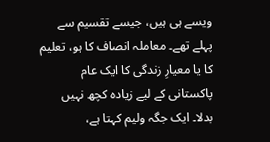ویسے ہی ہیں، جیسے تقسیم سے پہلے تھے۔ معاملہ انصاف کا ہو، تعلیم کا یا معیارِ زندگی کا ایک عام پاکستانی کے لیے زیادہ کچھ نہیں بدلا۔ ایک جگہ ولیم کہتا ہے،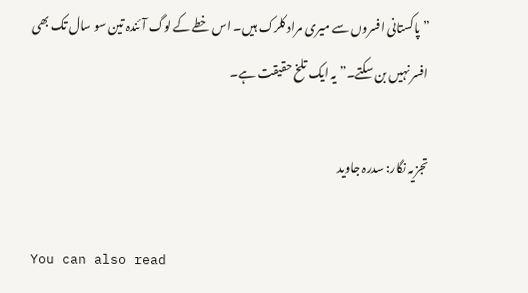”پاکستانی افسروں سے میری مراد کلرک ہیں۔ اس خطے کے لوگ آئندہ تین سو سال تک بھی افسر نہیں بن سکتے۔” یہ ایک تلخ حقیقت ہے۔

تجزیہ نگار: سدرہ جاوید

You can also read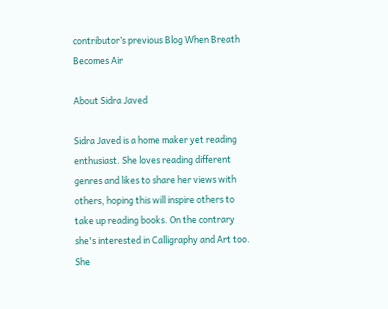contributor’s previous Blog When Breath Becomes Air

About Sidra Javed

Sidra Javed is a home maker yet reading enthusiast. She loves reading different genres and likes to share her views with others, hoping this will inspire others to take up reading books. On the contrary she's interested in Calligraphy and Art too. She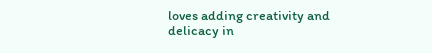loves adding creativity and delicacy in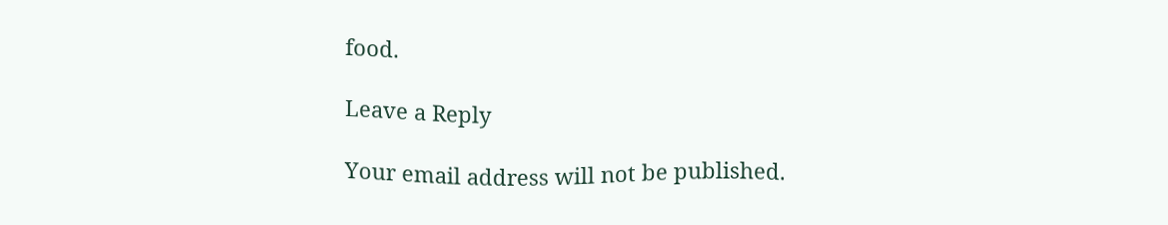food.

Leave a Reply

Your email address will not be published.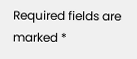Required fields are marked *